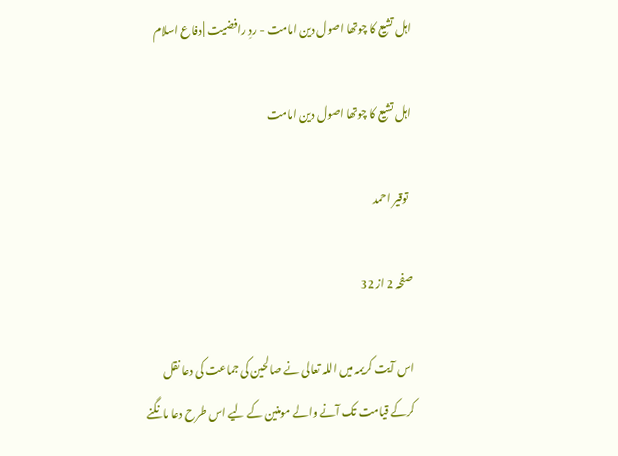اہل تشیع کا چوتھا اصول دین امامت - ردِ رافضیت | دفاع اسلام

اہل تشیع کا چوتھا اصول دین امامت

  توقیر احمد

صفحہ 2 از 32

اس آیت کریمہ میں اللہ تعالی نے صالحین کی جماعت کی دعا نقل کرکے قیامت تک آنے والے مومنین کے لیے اس طرح دعا مانگنے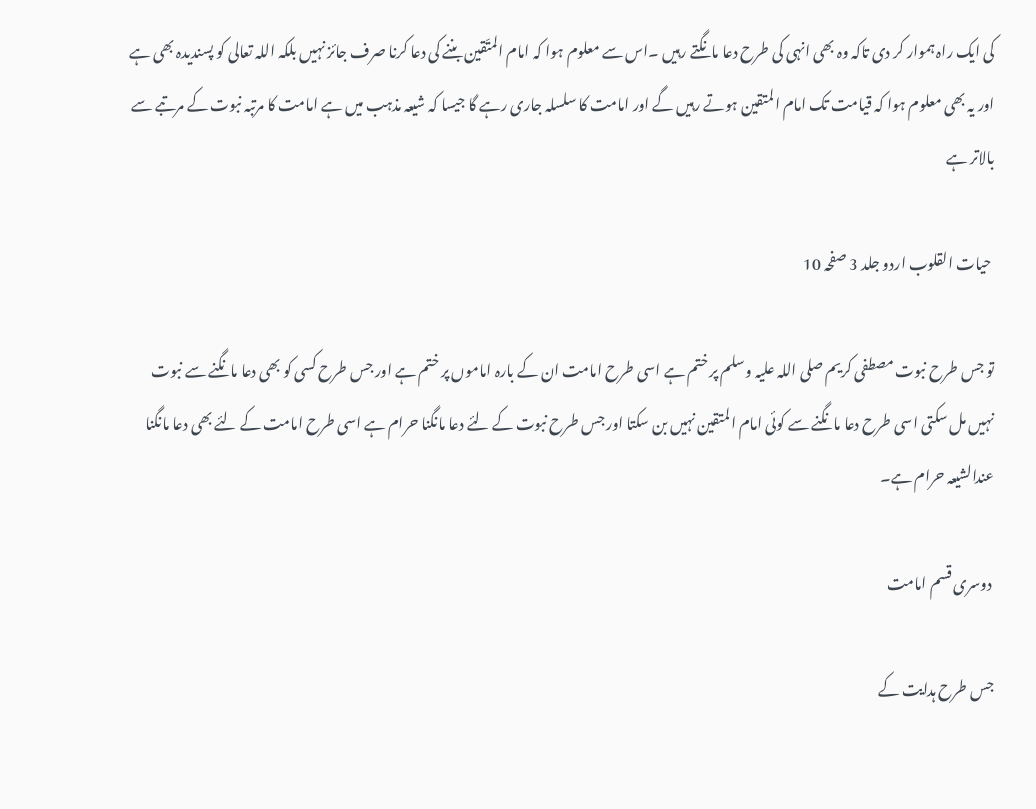کی ایک راہ ہموار کر دی تاکہ وہ بھی انہی کی طرح دعا مانگتے رہیں ۔اس سے معلوم ہوا کہ امام المتّقین بننے کی دعا کرنا صرف جائز نہیں بلکہ اللہ تعالی کو پسندیدہ بھی ہے اور یہ بھی معلوم ہوا کہ قیامت تک امام المتقین ہوتے رہیں گے اور امامت کا سلسلہ جاری رہے گا جیسا کہ شیعہ مذہب میں ہے امامت کا مرتبہ نبوت کے مرتبے سے بالاتر ہے

 حیات القلوب اردو جلد 3 صفحہ 10

تو جس طرح نبوت مصطفی کریم صلی اللہ علیہ وسلم پر ختم ہے اسی طرح امامت ان کے بارہ اماموں پر ختم ہے اور جس طرح کسی کو بھی دعا مانگنے سے نبوت نہیں مل سکتی اسی طرح دعا مانگنے سے کوئی امام المتقین نہیں بن سکتا اور جس طرح نبوت کے لئے دعا مانگنا حرام ہے اسی طرح امامت کے لئے بھی دعا مانگنا عندالشیعہ حرام ہے۔

 دوسری قسم امامت

جس طرح ہدایت کے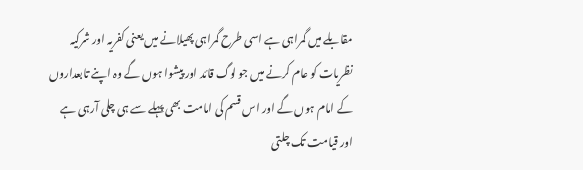مقابلے میں گمراہی ہے اسی طرح گمراہی پھیلانے میں یعنی کفریہ اور شرکیہ نظریات کو عام کرنے میں جو لوگ قائد اور پیشوا ہوں گے وہ اپنے تابعداروں کے امام ہوں گے اور اس قسم کی امامت بھی پہلے سے ہی چلی آرہی ہے اور قیامت تک چلتی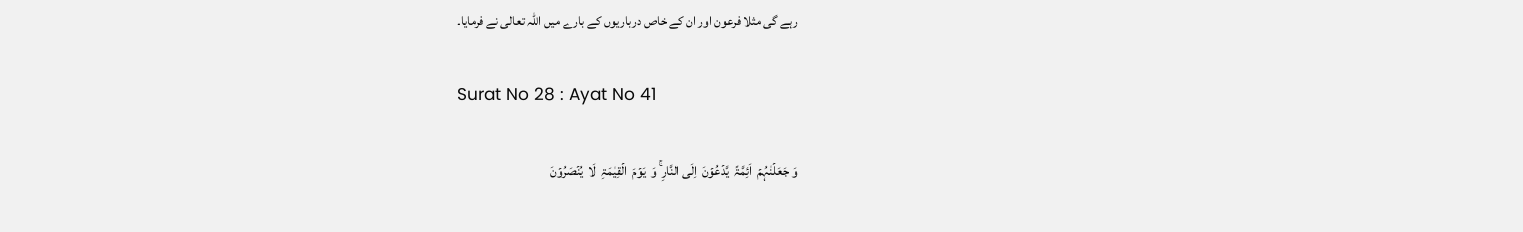رہے گی مثلا فرعون اور ان کے خاص درباریوں کے بارے میں اللہ تعالی نے فرمایا۔

Surat No 28 : Ayat No 41

وَ جَعَلۡنٰہُمۡ  اَئِمَّۃً  یَّدۡعُوۡنَ  اِلَی النَّارِ ۚ وَ  یَوۡمَ  الۡقِیٰمَۃِ  لَا  یُنۡصَرُوۡنَ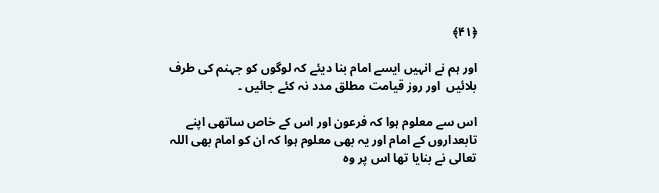﴿۴۱﴾

اور ہم نے انہیں ایسے امام بنا دیئے کہ لوگوں کو جہنم کی طرف بلائیں  اور روز قیامت مطلق مدد نہ کئے جائیں ۔

اس سے معلوم ہوا کہ فرعون اور اس کے خاص ساتھی اپنے تابعداروں کے امام اور یہ بھی معلوم ہوا کہ ان کو امام بھی اللہ تعالی نے بنایا تھا اس پر وہ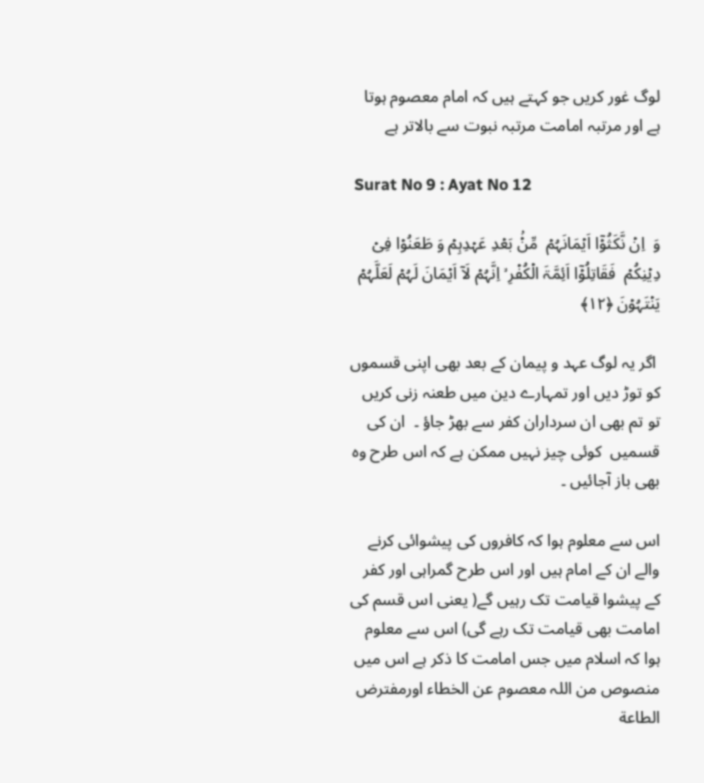لوگ غور کریں جو کہتے ہیں کہ امام معصوم ہوتا ہے اور مرتبہ امامت مرتبہ نبوت سے بالاتر ہے

 Surat No 9 : Ayat No 12

وَ  اِنۡ نَّکَثُوۡۤا اَیۡمَانَہُمۡ  مِّنۡۢ بَعۡدِ عَہۡدِہِمۡ وَ طَعَنُوۡا فِیۡ دِیۡنِکُمۡ  فَقَاتِلُوۡۤا اَئِمَّۃَ الۡکُفۡرِ ۙ اِنَّہُمۡ لَاۤ اَیۡمَانَ لَہُمۡ لَعَلَّہُمۡ  یَنۡتَہُوۡنَ ﴿۱۲﴾

 اگر یہ لوگ عہد و پیمان کے بعد بھی اپنی قسموں کو توڑ دیں اور تمہارے دین میں طعنہ زنی کریں تو تم بھی ان سرداران کفر سے بھڑ جاؤ ۔  ان کی قسمیں  کوئی چیز نہیں ممکن ہے کہ اس طرح وہ بھی باز آجائیں ۔

اس سے معلوم ہوا کہ کافروں کی پیشوائی کرنے والے ان کے امام ہیں اور اس طرح گمراہی اور کفر کے پیشوا قیامت تک رہیں گے( یعنی اس قسم کی امامت بھی قیامت تک رہے گی) اس سے معلوم ہوا کہ اسلام میں جس امامت کا ذکر ہے اس میں  منصوص من اللہ معصوم عن الخطاء اورمفترض الطاعة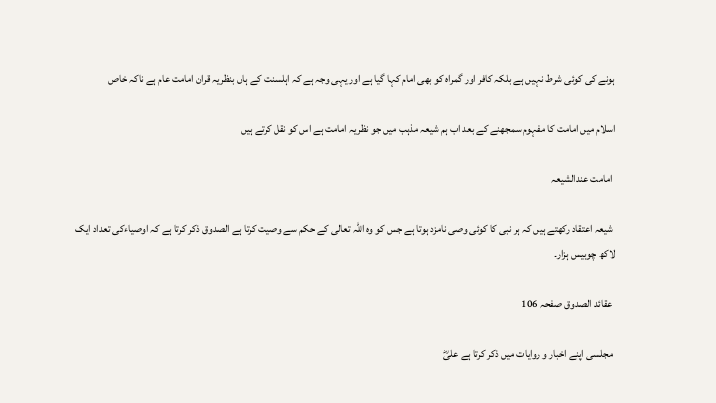ہونے کی کوئی شرط نہیں ہے بلکہ کافر اور گمراہ کو بھی امام کہا گیا ہے اور یہی وجہ ہے کہ اہلسنت کے ہاں بنظریہ قران امامت عام ہے ناکہ خاص

اسلام میں امامت کا مفہوم سمجھنے کے بعد اب ہم شیعہ مذہب میں جو نظریہ امامت ہے اس کو نقل کرتے ہیں

 امامت عندالشیعہ

 شیعہ اعتقاد رکھتے ہیں کہ ہر نبی کا کوئی وصی نامزد ہوتا ہے جس کو وہ اللہ تعالی کے حکم سے وصیت کرتا ہے الصدوق ذکر کرتا ہے کہ اوصیاءکی تعداد ایک لاکھ چوبیس ہزار۔

 عقائد الصدوق صفحہ 106

 مجلسی اپنے اخبار و روایات میں ذکر کرتا ہے علیؓ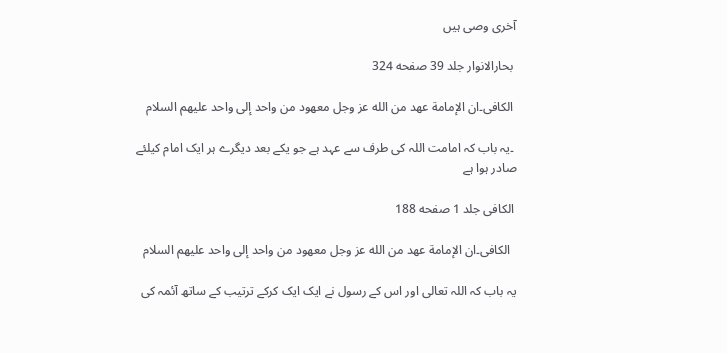آخری وصی ہیں

 بحارالانوار جلد 39 صفحه 324

 الکافی۔ان الإمامة عهد من الله عز وجل معهود من واحد إلى واحد عليهم السلام

 ۔یہ باب کہ امامت اللہ کی طرف سے عہد ہے جو یکے بعد دیگرے ہر ایک امام کیلئے صادر ہوا ہے

 الکافی جلد 1 صفحه 188

  الکافی۔ان الإمامة عهد من الله عز وجل معهود من واحد إلى واحد عليهم السلام

یہ باب کہ اللہ تعالی اور اس کے رسول نے ایک ایک کرکے ترتیب کے ساتھ آئمہ کی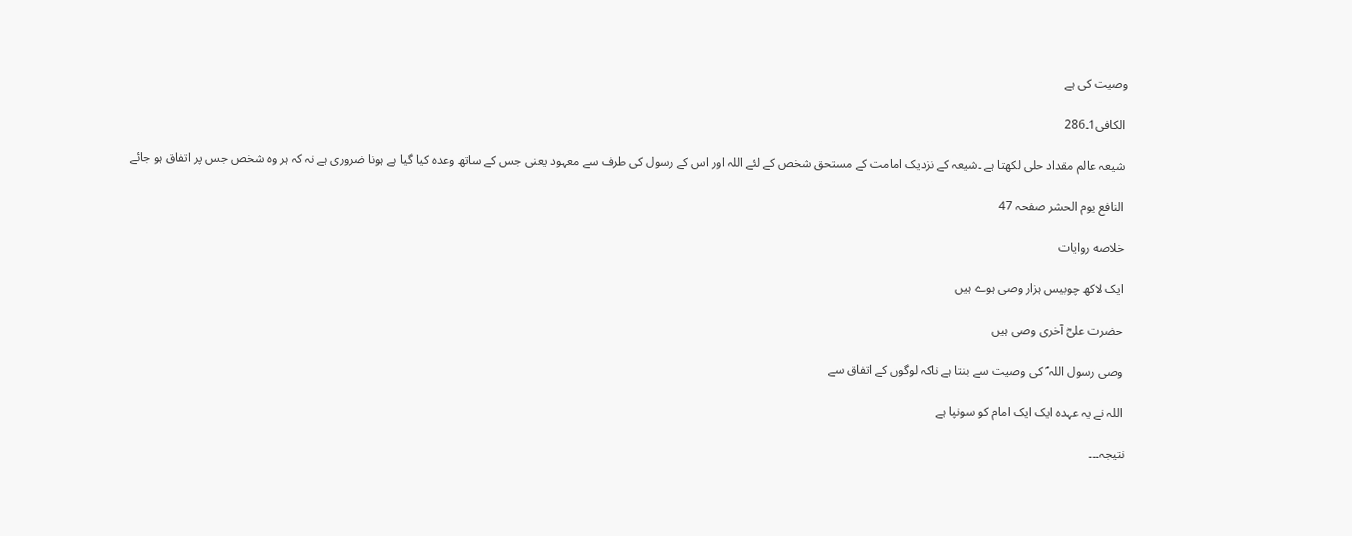وصیت کی ہے

 الکافی1۔286

 شیعہ عالم مقداد حلی لکھتا ہے ۔شیعہ کے نزدیک امامت کے مستحق شخص کے لئے اللہ اور اس کے رسول کی طرف سے معہود یعنی جس کے ساتھ وعدہ کیا گیا ہے ہونا ضروری ہے نہ کہ ہر وہ شخص جس پر اتفاق ہو جائے

 النافع یوم الحشر صفحہ 47

 خلاصه روایات

 ایک لاکھ چوبیس ہزار وصی ہوے ہیں

 حضرت علیؓ آخری وصی ہیں

 وصی رسول اللہ ؐ کی وصیت سے بنتا ہے ناکہ لوگوں کے اتفاق سے

 اللہ نے یہ عہدہ ایک ایک امام کو سونپا ہے

نتیجہ۔۔۔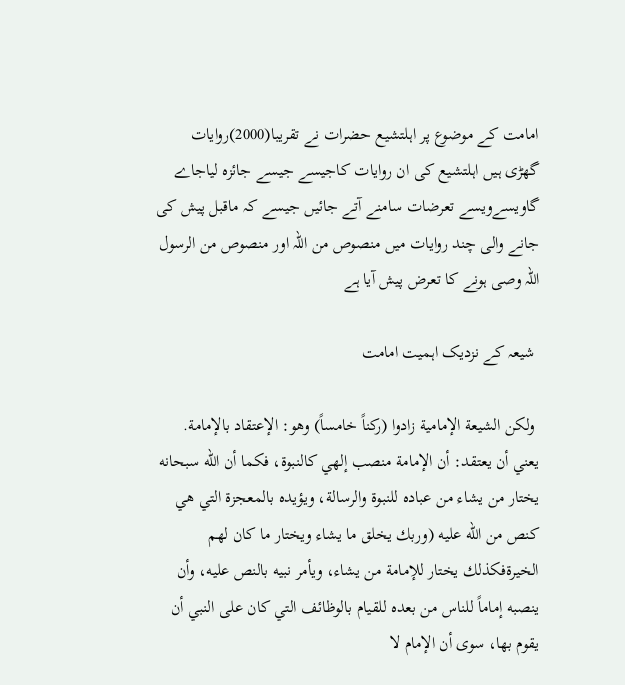امامت کے موضوع پر اہلتشیع حضرات نے تقریبا(2000)روایات گھڑی ہیں اہلتشیع کی ان روایات کاجیسے جیسے جائزہ لیاجاے گاویسےویسے تعرضات سامنے آتے جائیں جیسے کہ ماقبل پیش کی جانے والی چند روایات میں منصوص من اللہ اور منصوص من الرسول اللہ وصی ہونے کا تعرض پیش آیا ہے

 شیعہ کے نزدیک اہمیت امامت

 ولكن الشيعة الإمامية زادوا (ركناً خامساً) وهو: الإعتقاد بالإمامة. يعني أن يعتقد: أن الإمامة منصب إلهي كالنبوة، فكما أن الله سبحانه يختار من يشاء من عباده للنبوة والرسالة، ويؤيده بالمعجزة التي هي كنص من الله عليه (وربك يخلق ما يشاء ويختار ما كان لهم الخيرةفكذلك يختار للإمامة من يشاء، ويأمر نبيه بالنص عليه، وأن ينصبه إماماً للناس من بعده للقيام بالوظائف التي كان على النبي أن يقوم بها، سوى أن الإمام لا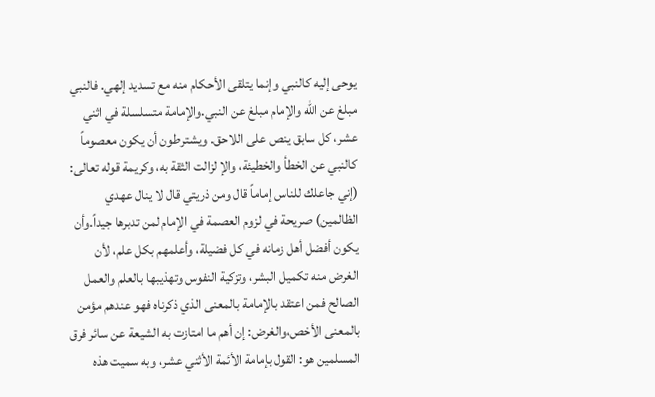يوحى إليه كالنبي وإنما يتلقى الأحكام منه مع تسديد إلهي. فالنبي مبلغ عن الله والإمام مبلغ عن النبي.والإمامة متسلسلة في اثني عشر، كل سابق ينص على اللاحق. ويشترطون أن يكون معصوماً كالنبي عن الخطأ والخطيئة، والإ لزالت الثقة به، وكريمة قوله تعالى: (إني جاعلك للناس إماماً قال ومن ذريتي قال لا ينال عهدي الظالمين) صريحة في لزوم العصمة في الإمام لمن تدبرها جيداً.وأن يكون أفضل أهل زمانه في كل فضيلة، وأعلمهم بكل علم، لأن الغرض منه تكميل البشر، وتزكية النفوس وتهذيبها بالعلم والعمل الصالح فمن اعتقد بالإمامة بالمعنى الذي ذكرناه فهو عندهم مؤمن بالمعنى الأخص،والغرض: إن أهم ما امتازت به الشيعة عن سائر فرق المسلمين هو: القول بإمامة الأئمة الأثني عشر، وبه سميت هذه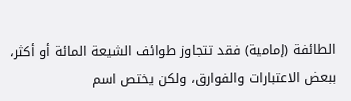الطائفة (إمامية) فقد تتجاوز طوائف الشيعة المائة أو أكثر، ببعض الاعتبارات والفوارق، ولكن يختص اسم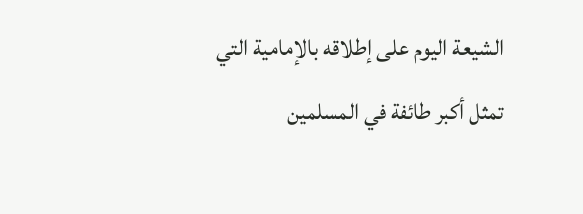الشيعة اليوم على إطلاقه بالإمامية التي تمثل أكبر طائفة في المسلمين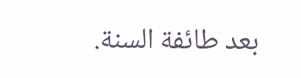بعد طائفة السنة.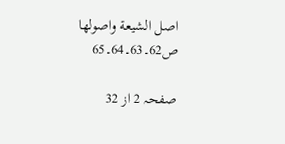اصل الشیعة واصولھا ص62۔63۔64۔65

صفحہ 2 از 32